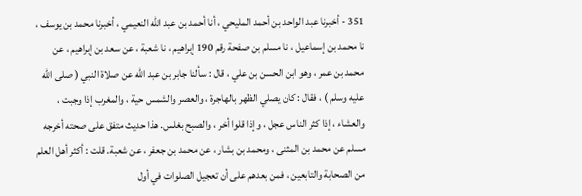351 - أخبرنا عبد الواحد بن أحمد المليحي ، أنا أحمد بن عبد الله النعيمي ، أخبرنا محمد بن يوسف ، نا محمد بن إسماعيل ، نا مسلم بن صفحة رقم 190 إبراهيم ، نا شعبة ، عن سعد بن إبراهيم ، عن محمد بن عمر ، وهو ابن الحسن بن علي ، قال : سألنا جابر بن عبد الله عن صلاة النبي ( صلى الله عليه وسلم ) ، فقال : كان يصلي الظهر بالهاجرة ، والعصر والشمس حية ، والمغرب إذا وجبت ، والعشاء ، إذا كثر الناس عجل ، وإذا قلوا أخر ، والصبح بغلس. هذا حديث متفق على صحته أخرجه مسلم عن محمد بن المثنى ، ومحمد بن بشار ، عن محمد بن جعفر ، عن شعبة. قلت : أكثر أهل العلم من الصحابة والتابعين ، فمن بعدهم على أن تعجيل الصلوات في أول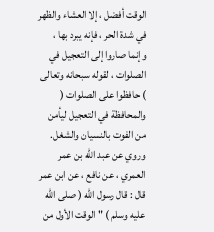الوقت أفضل ، إلا العشاء والظهر في شدة الحر ، فإنه يبرد بها ، وإنما صاروا إلى التعجيل في الصلوات ، لقوله سبحانه وتعالى ) حافظوا على الصلوات ( والمحافظة في التعجيل ليأمن من الفوت بالنسيان والشغل. وروي عن عبد الله بن عمر العمري ، عن نافع ، عن ابن عمر قال : قال رسول الله ( صلى الله عليه وسلم ) " الوقت الأول من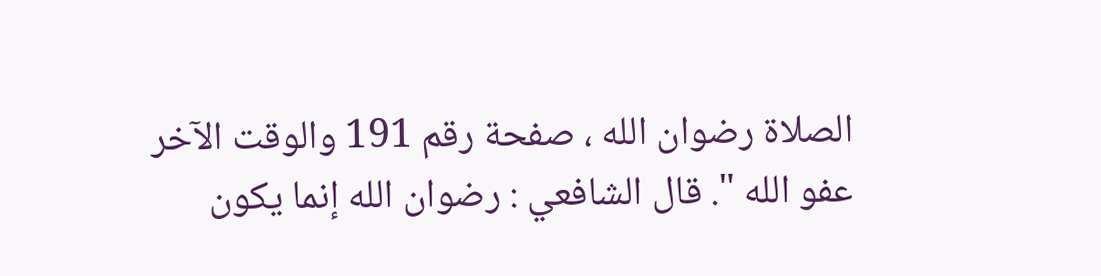الصلاة رضوان الله ، صفحة رقم 191 والوقت الآخر عفو الله ". قال الشافعي : رضوان الله إنما يكون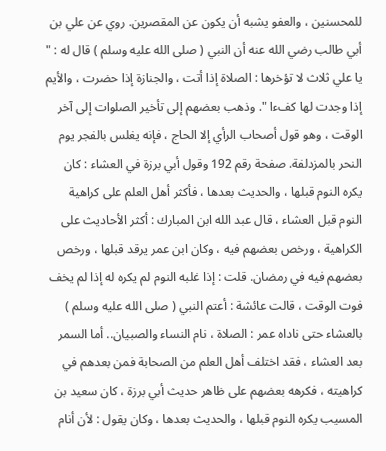للمحسنين ، والعفو يشبه أن يكون عن المقصرين. روي عن علي بن أبي طالب رضي الله عنه أن النبي ( صلى الله عليه وسلم ) قال له : " يا علي ثلاث لا تؤخرها : الصلاة إذا أتت ، والجنازة إذا حضرت ، والأيم إذا وجدت لها كفءا ". وذهب بعضهم إلى تأخير الصلوات إلى آخر الوقت ، وهو قول أصحاب الرأي إلا الحاج ، فإنه يغلس بالفجر يوم النحر بالمزدلفة. صفحة رقم 192 وقول أبي برزة في العشاء : كان يكره النوم قبلها ، والحديث بعدها ، فأكثر أهل العلم على كراهية النوم قبل العشاء ، قال عبد الله ابن المبارك : أكثر الأحاديث على الكراهية ، ورخص بعضهم فيه ، وكان ابن عمر يرقد قبلها ، ورخص بعضهم فيه في رمضان. قلت : إذا غلبه النوم لم يكره له إذا لم يخف فوت الوقت ، قالت عائشة : أعتم النبي ( صلى الله عليه وسلم ) بالعشاء حتى ناداه عمر : الصلاة ، نام النساء والصبيان.. أما السمر بعد العشاء ، فقد اختلف أهل العلم من الصحابة فمن بعدهم في كراهيته ، فكرهه بعضهم على ظاهر حديث أبي برزة ، كان سعيد بن المسيب يكره النوم قبلها ، والحديث بعدها ، وكان يقول : لأن أنام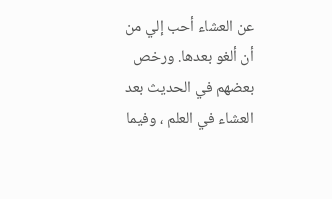عن العشاء أحب إلي من أن ألغو بعدها. ورخص بعضهم في الحديث بعد العشاء في العلم ، وفيما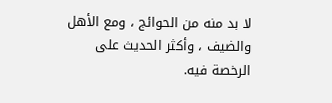لا بد منه من الحوائج ، ومع الأهل والضيف ، وأكثر الحديث على الرخصة فيه.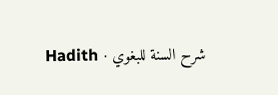شرح السنة للبغوي · Hadith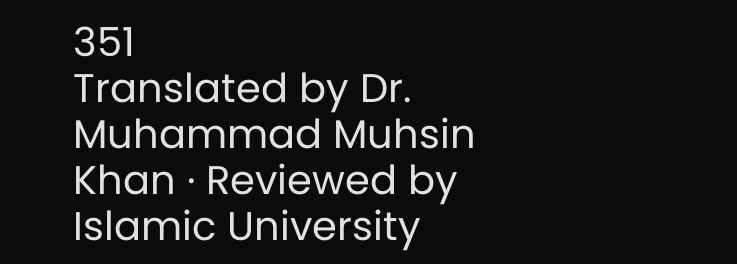351
Translated by Dr. Muhammad Muhsin Khan · Reviewed by Islamic University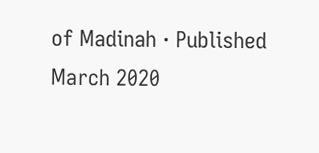of Madinah · Published March 2020